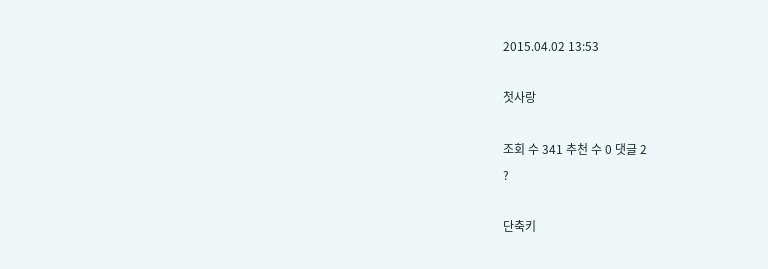2015.04.02 13:53

첫사랑

조회 수 341 추천 수 0 댓글 2
?

단축키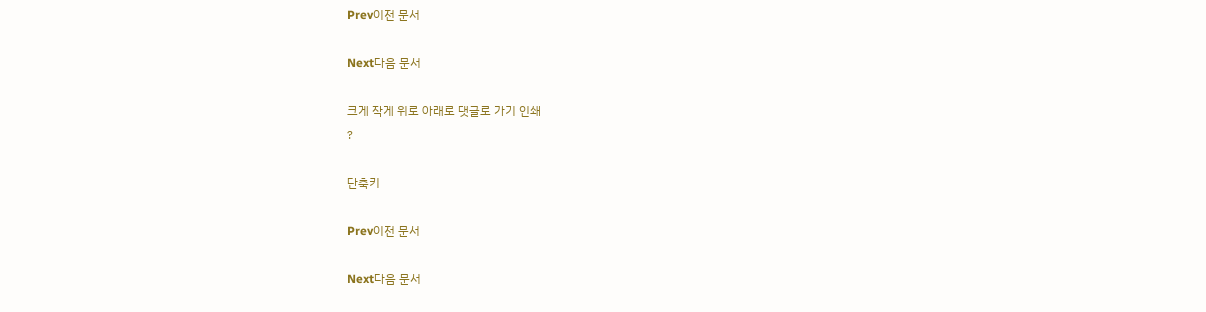Prev이전 문서

Next다음 문서

크게 작게 위로 아래로 댓글로 가기 인쇄
?

단축키

Prev이전 문서

Next다음 문서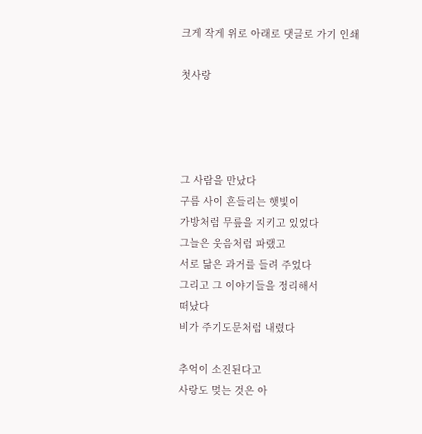크게 작게 위로 아래로 댓글로 가기 인쇄

첫사랑




그 사람을 만났다
구름 사이 흔들리는 햇빛이
가방처럼 무릎을 지키고 있었다
그늘은 웃음처럼 파랬고
서로 닮은 과거를 들려 주었다
그리고 그 이야기들을 정리해서
떠났다
비가 주기도문처럼 내렸다

추억이 소진된다고
사랑도 멎는 것은 아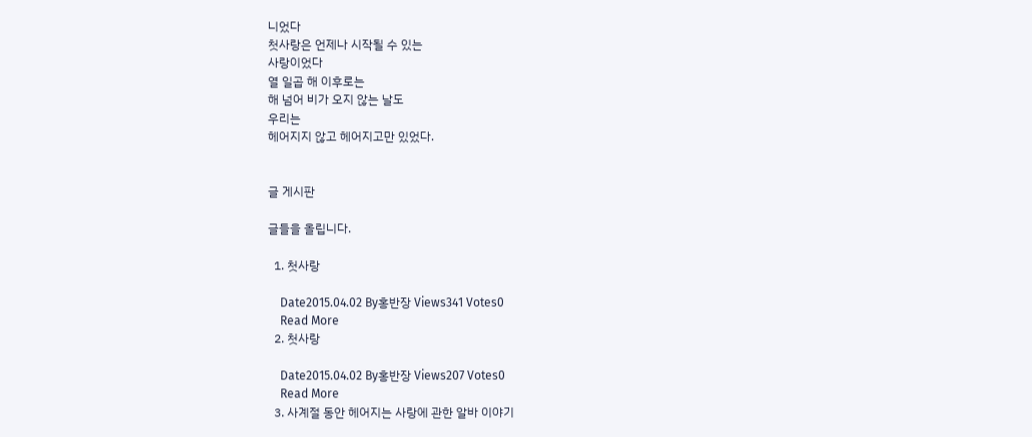니었다
첫사랑은 언제나 시작될 수 있는
사랑이었다
열 일곱 해 이후로는
해 넘어 비가 오지 않는 날도
우리는
헤어지지 않고 헤어지고만 있었다.


글 게시판

글들을 올립니다.

  1. 첫사랑

    Date2015.04.02 By홍반장 Views341 Votes0
    Read More
  2. 첫사랑

    Date2015.04.02 By홍반장 Views207 Votes0
    Read More
  3. 사계절 동안 헤어지는 사랑에 관한 알바 이야기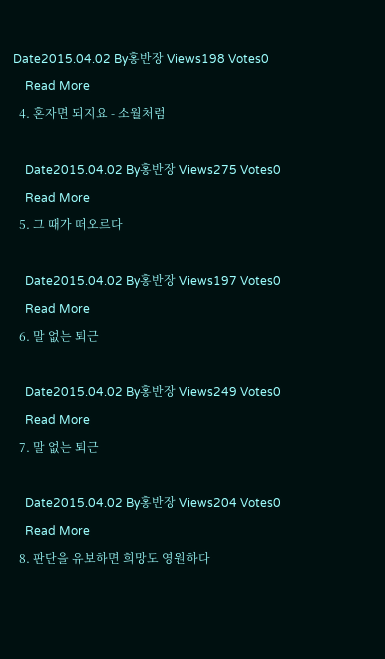Date2015.04.02 By홍반장 Views198 Votes0
    Read More
  4. 혼자면 되지요 - 소월처럼

    Date2015.04.02 By홍반장 Views275 Votes0
    Read More
  5. 그 때가 떠오르다

    Date2015.04.02 By홍반장 Views197 Votes0
    Read More
  6. 말 없는 퇴근

    Date2015.04.02 By홍반장 Views249 Votes0
    Read More
  7. 말 없는 퇴근

    Date2015.04.02 By홍반장 Views204 Votes0
    Read More
  8. 판단을 유보하면 희망도 영원하다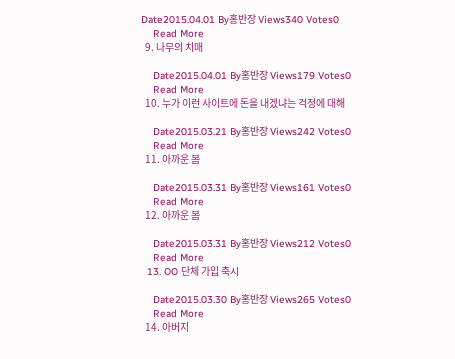Date2015.04.01 By홍반장 Views340 Votes0
    Read More
  9. 나무의 치매

    Date2015.04.01 By홍반장 Views179 Votes0
    Read More
  10. 누가 이런 사이트에 돈을 내겠냐는 걱정에 대해

    Date2015.03.21 By홍반장 Views242 Votes0
    Read More
  11. 아까운 봄

    Date2015.03.31 By홍반장 Views161 Votes0
    Read More
  12. 아까운 봄

    Date2015.03.31 By홍반장 Views212 Votes0
    Read More
  13. OO 단체 가입 축시

    Date2015.03.30 By홍반장 Views265 Votes0
    Read More
  14. 아버지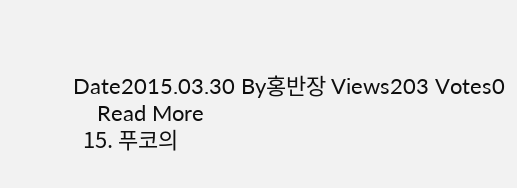Date2015.03.30 By홍반장 Views203 Votes0
    Read More
  15. 푸코의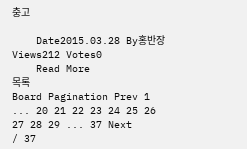충고

    Date2015.03.28 By홍반장 Views212 Votes0
    Read More
목록
Board Pagination Prev 1 ... 20 21 22 23 24 25 26 27 28 29 ... 37 Next
/ 37